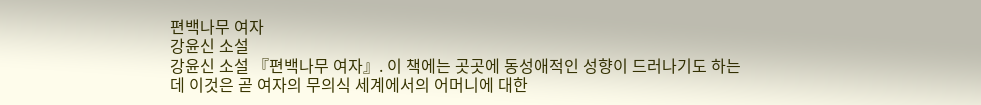편백나무 여자
강윤신 소설
강윤신 소설 『편백나무 여자』. 이 책에는 곳곳에 동성애적인 성향이 드러나기도 하는데 이것은 곧 여자의 무의식 세계에서의 어머니에 대한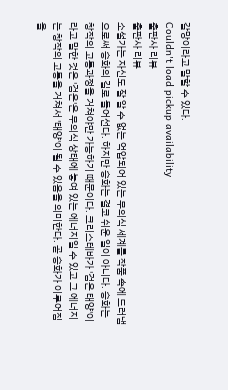갈망이라고 말할 수 있다.
Couldn't load pickup availability
출판사 리뷰
출판사 리뷰
소설가는 자신도 잘 알 수 없는 억압되어 있는 무의식 세계를 작품 속에 드러냄으로써 승화의 길로 들어선다. 하지만 승화는 결코 쉬운 일이 아니다. 승화는 창작의 고통과정을 거쳐야만 가능하기 때문이다. 크리스테바가 '검은 태양'이라고 말한 것은 '검은'은 무의식 상태에 놓여 있는 에너지일 수 있고 그 에너지는 창작의 고통을 거쳐서 '태양'이 될 수 있음을 의미한다. 곧 승화가 이루어짐을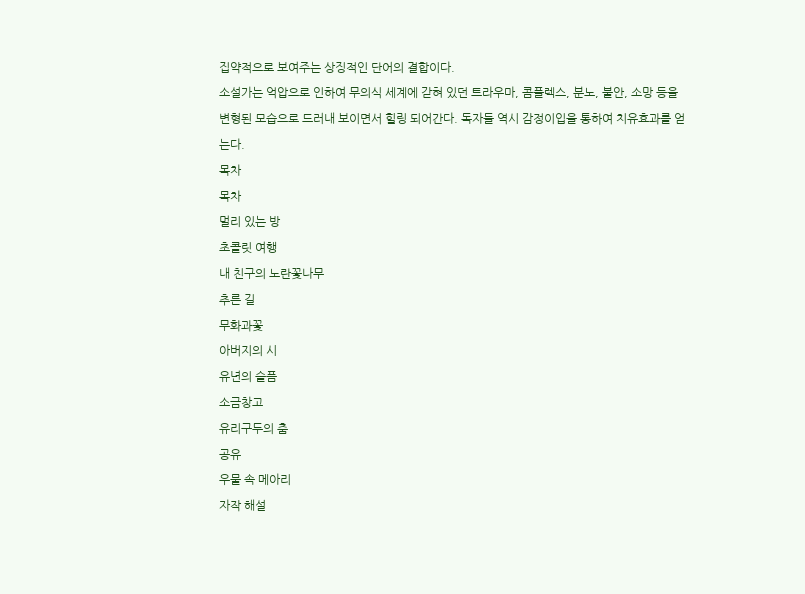집약적으로 보여주는 상징적인 단어의 결합이다.
소설가는 억압으로 인하여 무의식 세계에 갇혀 있던 트라우마, 콤플렉스, 분노, 불안, 소망 등을 변형된 모습으로 드러내 보이면서 힐링 되어간다. 독자들 역시 감정이입을 통하여 치유효과를 얻는다.
목차
목차
멀리 있는 방
초콜릿 여행
내 친구의 노란꽃나무
추른 길
무화과꽃
아버지의 시
유년의 슬픔
소금창고
유리구두의 춤
공유
우물 속 메아리
자작 해설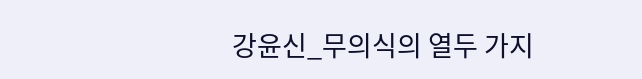강윤신_무의식의 열두 가지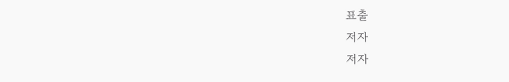표출
저자
저자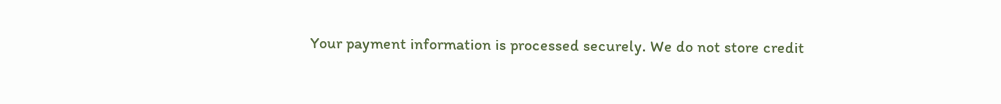Your payment information is processed securely. We do not store credit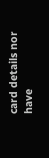card details nor have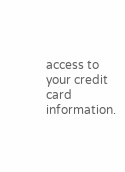access to your credit card information.